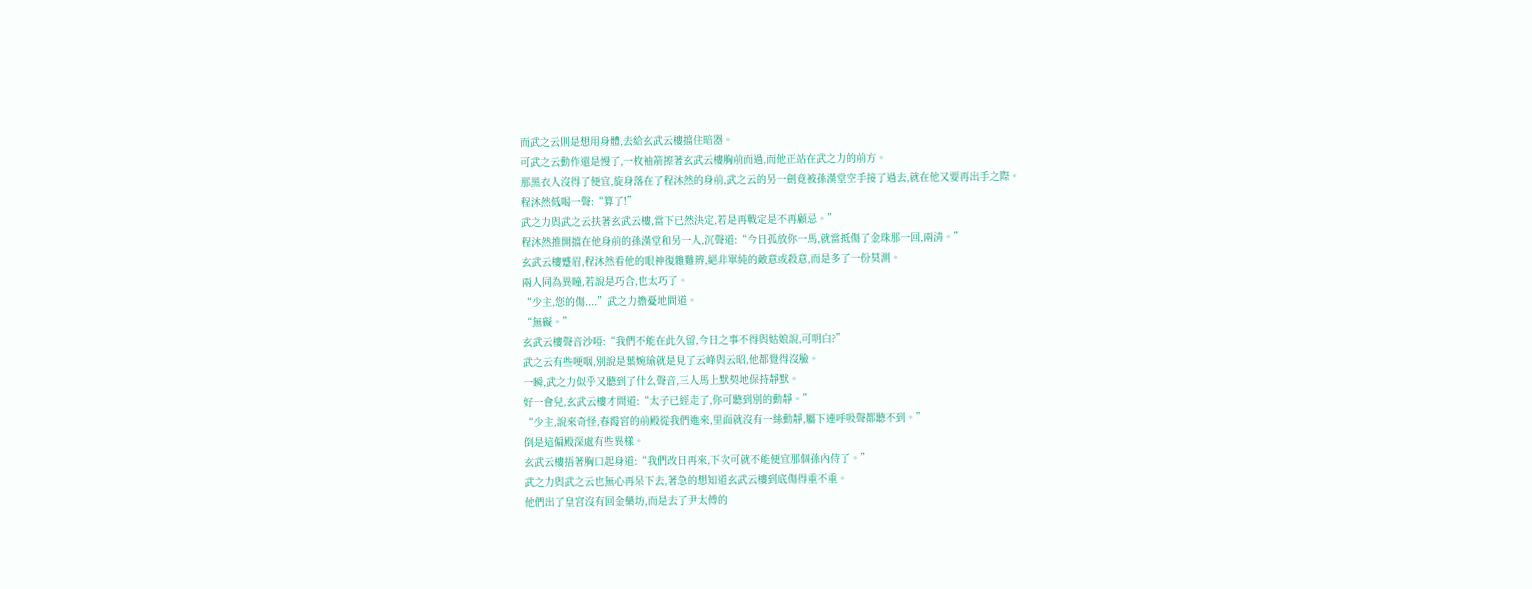而武之云則是想用身體,去給玄武云樓擋住暗器。
可武之云動作還是慢了,一枚袖箭擦著玄武云樓胸前而過,而他正站在武之力的前方。
那黑衣人沒得了便宜,旋身落在了程沐然的身前,武之云的另一劍竟被孫漢堂空手接了過去,就在他又要再出手之際。
程沐然低喝一聲:“算了!”
武之力與武之云扶著玄武云樓,當下已然決定,若是再戰定是不再顧忌。”
程沐然推開擋在他身前的孫漢堂和另一人,沉聲道:“今日孤放你一馬,就當抵傷了金珠那一回,兩清。”
玄武云樓蹙眉,程沐然看他的眼神復雜難辨,絕非單純的敵意或殺意,而是多了一份莫測。
兩人同為異瞳,若說是巧合,也太巧了。
“少主,您的傷....”武之力擔憂地問道。
“無礙。”
玄武云樓聲音沙啞:“我們不能在此久留,今日之事不得與姑娘說,可明白?”
武之云有些哽咽,別說是葉婉瑜就是見了云峰與云昭,他都覺得沒臉。
一瞬,武之力似乎又聽到了什么聲音,三人馬上默契地保持靜默。
好一會兒,玄武云樓才問道:“太子已經走了,你可聽到別的動靜。”
“少主,說來奇怪,春霞宮的前殿從我們進來,里面就沒有一絲動靜,屬下連呼吸聲都聽不到。”
倒是這偏殿深處有些異樣。
玄武云樓捂著胸口起身道:“我們改日再來,下次可就不能便宜那個孫內侍了。”
武之力與武之云也無心再呆下去,著急的想知道玄武云樓到底傷得重不重。
他們出了皇宮沒有回金藥坊,而是去了尹太傅的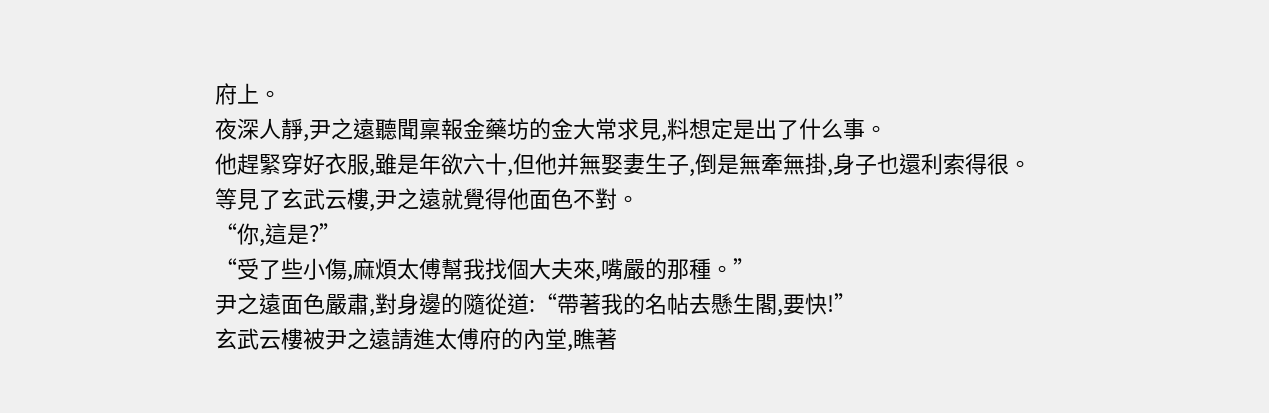府上。
夜深人靜,尹之遠聽聞稟報金藥坊的金大常求見,料想定是出了什么事。
他趕緊穿好衣服,雖是年欲六十,但他并無娶妻生子,倒是無牽無掛,身子也還利索得很。
等見了玄武云樓,尹之遠就覺得他面色不對。
“你,這是?”
“受了些小傷,麻煩太傅幫我找個大夫來,嘴嚴的那種。”
尹之遠面色嚴肅,對身邊的隨從道:“帶著我的名帖去懸生閣,要快!”
玄武云樓被尹之遠請進太傅府的內堂,瞧著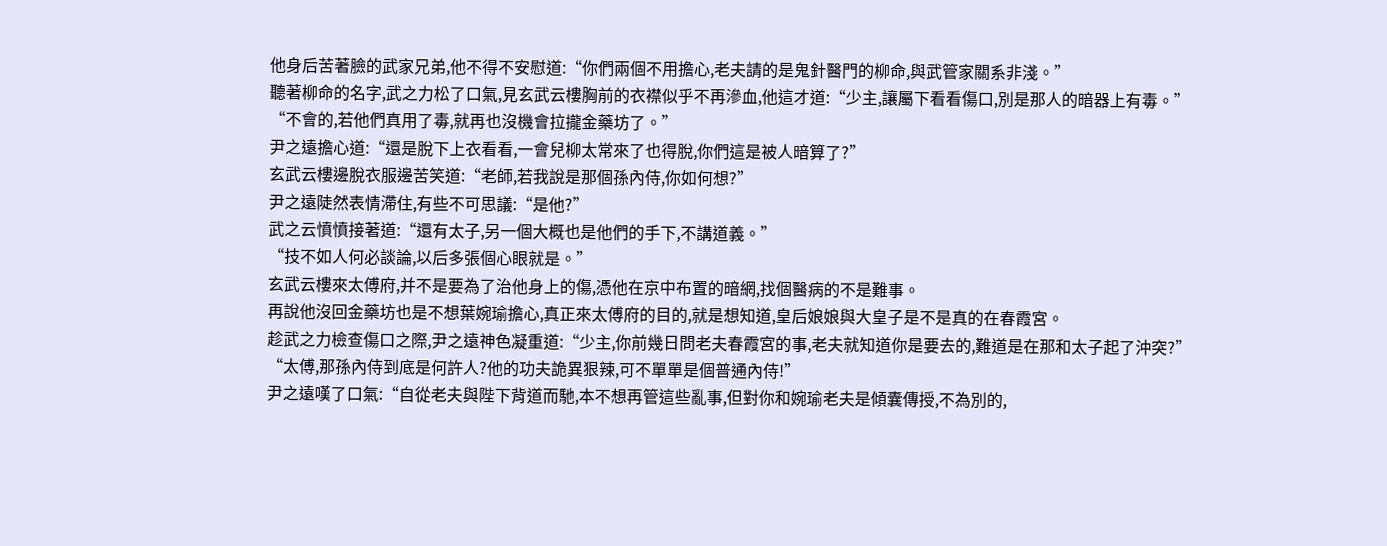他身后苦著臉的武家兄弟,他不得不安慰道:“你們兩個不用擔心,老夫請的是鬼針醫門的柳命,與武管家關系非淺。”
聽著柳命的名字,武之力松了口氣,見玄武云樓胸前的衣襟似乎不再滲血,他這才道:“少主,讓屬下看看傷口,別是那人的暗器上有毒。”
“不會的,若他們真用了毒,就再也沒機會拉攏金藥坊了。”
尹之遠擔心道:“還是脫下上衣看看,一會兒柳太常來了也得脫,你們這是被人暗算了?”
玄武云樓邊脫衣服邊苦笑道:“老師,若我說是那個孫內侍,你如何想?”
尹之遠陡然表情滯住,有些不可思議:“是他?”
武之云憤憤接著道:“還有太子,另一個大概也是他們的手下,不講道義。”
“技不如人何必談論,以后多張個心眼就是。”
玄武云樓來太傅府,并不是要為了治他身上的傷,憑他在京中布置的暗網,找個醫病的不是難事。
再說他沒回金藥坊也是不想葉婉瑜擔心,真正來太傅府的目的,就是想知道,皇后娘娘與大皇子是不是真的在春霞宮。
趁武之力檢查傷口之際,尹之遠神色凝重道:“少主,你前幾日問老夫春霞宮的事,老夫就知道你是要去的,難道是在那和太子起了沖突?”
“太傅,那孫內侍到底是何許人?他的功夫詭異狠辣,可不單單是個普通內侍!”
尹之遠嘆了口氣:“自從老夫與陛下背道而馳,本不想再管這些亂事,但對你和婉瑜老夫是傾囊傳授,不為別的,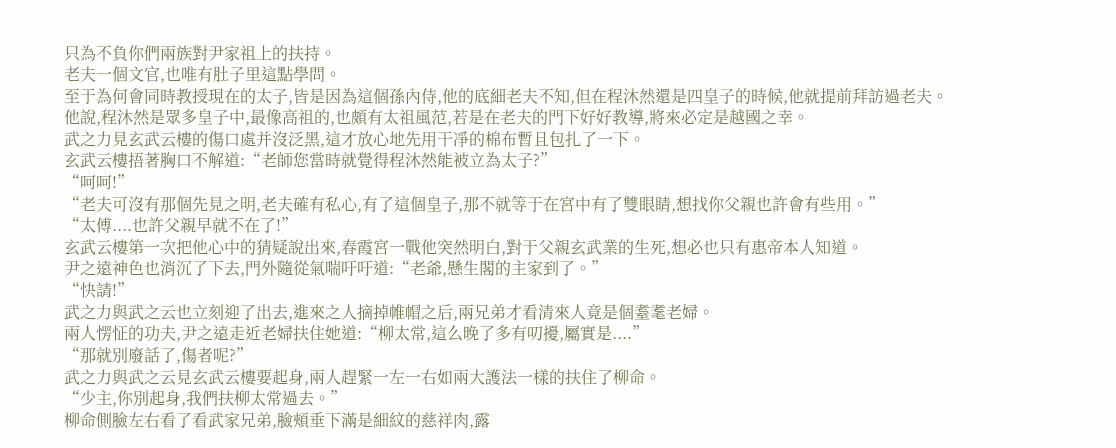只為不負你們兩族對尹家祖上的扶持。
老夫一個文官,也唯有肚子里這點學問。
至于為何會同時教授現在的太子,皆是因為這個孫內侍,他的底細老夫不知,但在程沐然還是四皇子的時候,他就提前拜訪過老夫。
他說,程沐然是眾多皇子中,最像高祖的,也頗有太祖風范,若是在老夫的門下好好教導,將來必定是越國之幸。
武之力見玄武云樓的傷口處并沒泛黑,這才放心地先用干凈的棉布暫且包扎了一下。
玄武云樓捂著胸口不解道:“老師您當時就覺得程沐然能被立為太子?”
“呵呵!”
“老夫可沒有那個先見之明,老夫確有私心,有了這個皇子,那不就等于在宮中有了雙眼睛,想找你父親也許會有些用。”
“太傅....也許父親早就不在了!”
玄武云樓第一次把他心中的猜疑說出來,春霞宮一戰他突然明白,對于父親玄武業的生死,想必也只有惠帝本人知道。
尹之遠神色也消沉了下去,門外隨從氣喘吁吁道:“老爺,懸生閣的主家到了。”
“快請!”
武之力與武之云也立刻迎了出去,進來之人摘掉帷帽之后,兩兄弟才看清來人竟是個耋耄老婦。
兩人愣怔的功夫,尹之遠走近老婦扶住她道:“柳太常,這么晚了多有叨擾,屬實是....”
“那就別廢話了,傷者呢?”
武之力與武之云見玄武云樓要起身,兩人趕緊一左一右如兩大護法一樣的扶住了柳命。
“少主,你別起身,我們扶柳太常過去。”
柳命側臉左右看了看武家兄弟,臉頰垂下滿是細紋的慈祥肉,露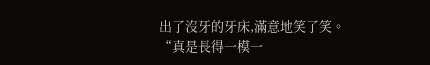出了沒牙的牙床,滿意地笑了笑。
“真是長得一模一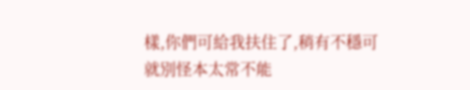樣,你們可給我扶住了,稍有不穩可就別怪本太常不能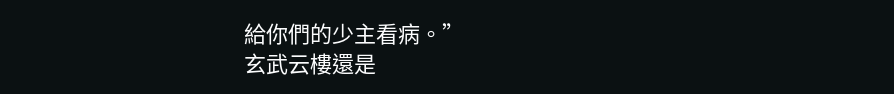給你們的少主看病。”
玄武云樓還是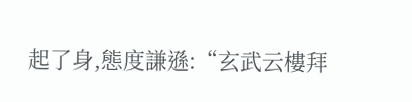起了身,態度謙遜:“玄武云樓拜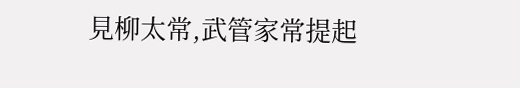見柳太常,武管家常提起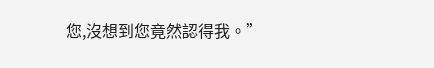您,沒想到您竟然認得我。”